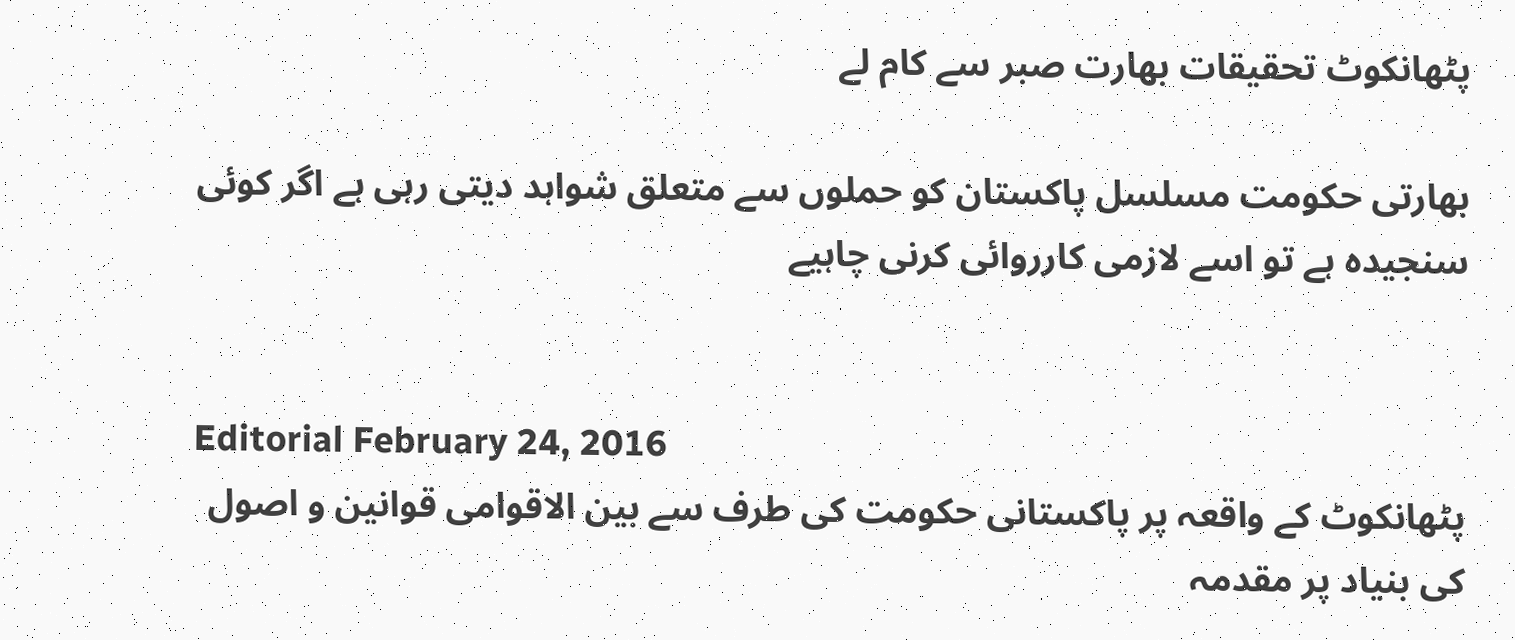پٹھانکوٹ تحقیقات بھارت صبر سے کام لے

بھارتی حکومت مسلسل پاکستان کو حملوں سے متعلق شواہد دیتی رہی ہے اگر کوئی سنجیدہ ہے تو اسے لازمی کارروائی کرنی چاہیے


Editorial February 24, 2016
پٹھانکوٹ کے واقعہ پر پاکستانی حکومت کی طرف سے بین الاقوامی قوانین و اصول کی بنیاد پر مقدمہ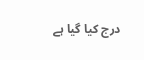درج کیا گیا ہے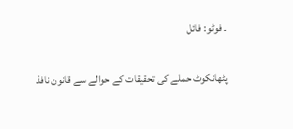۔ فوٹو: فائل

پٹھانکوٹ حملے کی تحقیقات کے حوالے سے قانون نافذ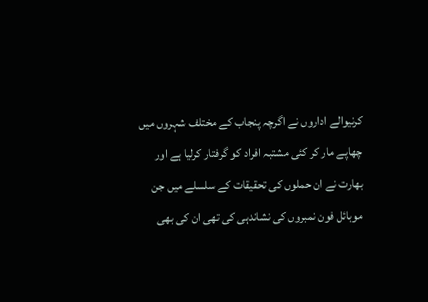کرنیوالے اداروں نے اگرچہ پنجاب کے مختلف شہروں میں چھاپے مار کر کئی مشتبہ افراد کو گرفتار کرلیا ہے اور بھارت نے ان حملوں کی تحقیقات کے سلسلے میں جن موبائل فون نمبروں کی نشاندہی کی تھی ان کی بھی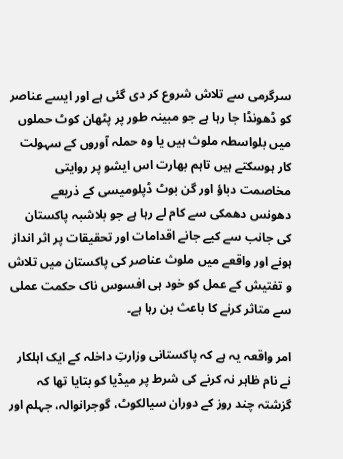سرگرمی سے تلاش شروع کر دی گئی ہے اور ایسے عناصر کو ڈھونڈا جا رہا ہے جو مبینہ طور پر پٹھان کوٹ حملوں میں بلواسطہ ملوث ہیں یا وہ حملہ آوروں کے سہولت کار ہوسکتے ہیں تاہم بھارت اس ایشو پر روایتی مخاصمت دباؤ اور گن بوٹ ڈپلومیسی کے ذریعے دھونس دھمکی سے کام لے رہا ہے جو بلاشبہ پاکستان کی جانب سے کیے جانے اقدامات اور تحقیقات پر اثر انداز ہونے اور واقعے میں ملوث عناصر کی پاکستان میں تلاش و تفتیش کے عمل کو خود ہی افسوس ناک حکمت عملی سے متاثر کرنے کا باعث بن رہا ہے۔

امر واقعہ یہ ہے کہ پاکستانی وزارتِ داخلہ کے ایک اہلکار نے نام ظاہر نہ کرنے کی شرط پر میڈیا کو بتایا تھا کہ گزشتہ چند روز کے دوران سیالکوٹ، گوجرانوالہ، جہلم اور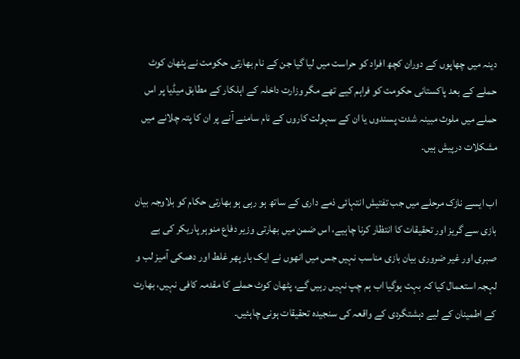دینہ میں چھاپوں کے دوران کچھ افراد کو حراست میں لیا گیا جن کے نام بھارتی حکومت نے پٹھان کوٹ حملے کے بعد پاکستانی حکومت کو فراہم کیے تھے مگر وزارت داخلہ کے اہلکار کے مطابق میڈیا پر اس حملے میں ملوث مبینہ شدت پسندوں یا ان کے سہولت کاروں کے نام سامنے آنے پر ان کا پتہ چلانے میں مشکلات درپیش ہیں۔

اب ایسے نازک مرحلے میں جب تفتیش انتہائی ذمے داری کے ساتھ ہو رہی ہو بھارتی حکام کو بلاوجہ بیان بازی سے گریز اور تحقیقات کا انتظار کرنا چاہیے، اس ضمن میں بھارتی وزیر دفاع منوہر پاریکر کی بے صبری اور غیر ضروری بیان بازی مناسب نہیں جس میں انھوں نے ایک بار پھر غلط اور دھمکی آمیز لب و لہجہ استعمال کیا کہ بہت ہوگیا اب ہم چپ نہیں رہیں گے، پٹھان کوٹ حملے کا مقدمہ کافی نہیں، بھارت کے اطمینان کے لیے دہشتگردی کے واقعہ کی سنجیدہ تحقیقات ہونی چاہئیں۔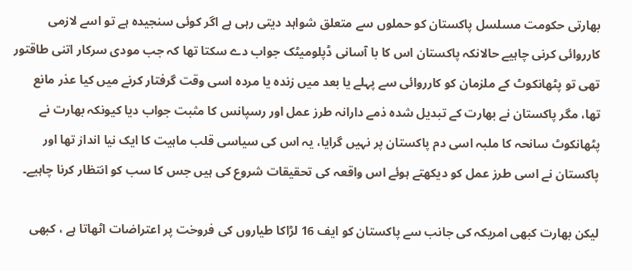بھارتی حکومت مسلسل پاکستان کو حملوں سے متعلق شواہد دیتی رہی ہے اگر کوئی سنجیدہ ہے تو اسے لازمی کارروائی کرنی چاہیے حالانکہ پاکستان اس کا با آسانی ڈپلومیٹک جواب دے سکتا تھا کہ جب مودی سرکار اتنی طاقتور تھی تو پٹھانکوٹ کے ملزمان کو کارروائی سے پہلے یا بعد میں زندہ یا مردہ اسی وقت گرفتار کرنے میں کیا عذر مانع تھا، مگر پاکستان نے بھارت کے تبدیل شدہ ذمے دارانہ طرز عمل اور رسپانس کا مثبت جواب دیا کیونکہ بھارت نے پٹھانکوٹ سانحہ کا ملبہ اسی دم پاکستان پر نہیں گرایا، یہ اس کی سیاسی قلب ماہیت کا ایک نیا انداز تھا اور پاکستان نے اسی طرز عمل کو دیکھتے ہوئے اس واقعہ کی تحقیقات شروع کی ہیں جس کا سب کو انتظار کرنا چاہیے۔

لیکن بھارت کبھی امریکہ کی جانب سے پاکستان کو ایف 16 لڑاکا طیاروں کی فروخت پر اعتراضات اٹھاتا ہے ، کبھی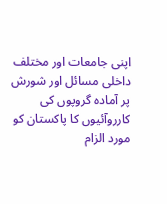اپنی جامعات اور مختلف داخلی مسائل اور شورش پر آمادہ گروپوں کی کارروآئیوں کا پاکستان کو مورد الزام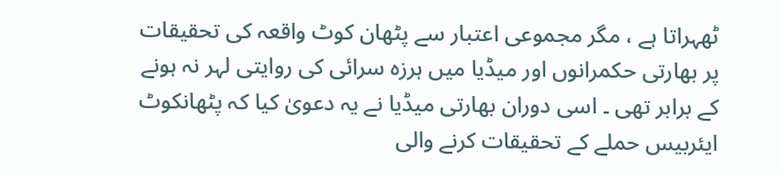ٹھہراتا ہے ، مگر مجموعی اعتبار سے پٹھان کوٹ واقعہ کی تحقیقات پر بھارتی حکمرانوں اور میڈیا میں ہرزہ سرائی کی روایتی لہر نہ ہونے کے برابر تھی ۔ اسی دوران بھارتی میڈیا نے یہ دعویٰ کیا کہ پٹھانکوٹ ایئربیس حملے کے تحقیقات کرنے والی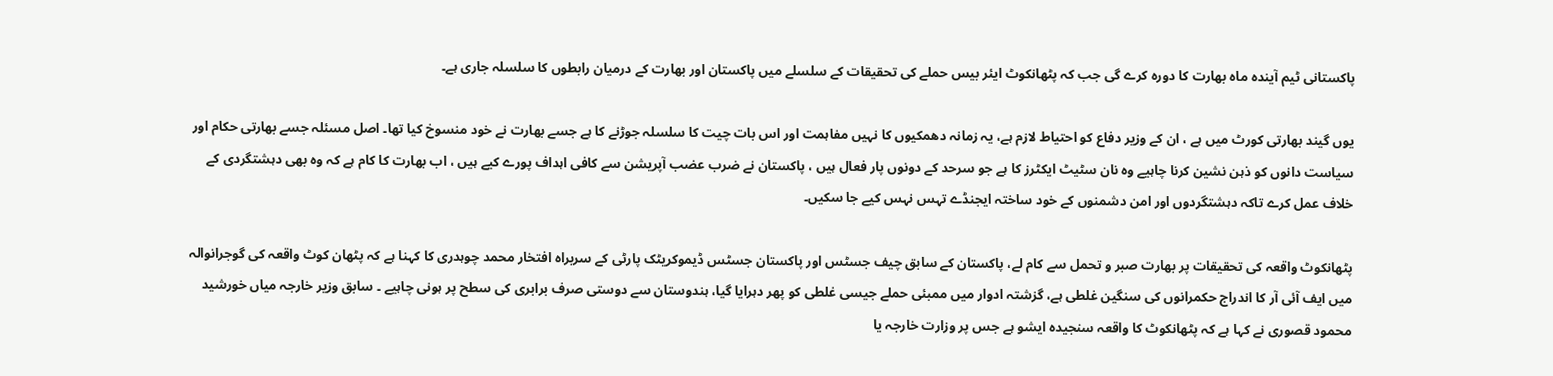پاکستانی ٹیم آیندہ ماہ بھارت کا دورہ کرے گی جب کہ پٹھانکوٹ ایئر بیس حملے کی تحقیقات کے سلسلے میں پاکستان اور بھارت کے درمیان رابطوں کا سلسلہ جاری ہے۔

یوں گیند بھارتی کورٹ میں ہے ، ان کے وزیر دفاع کو احتیاط لازم ہے، یہ زمانہ دھمکیوں کا نہیں مفاہمت اور اس بات چیت کا سلسلہ جوڑنے کا ہے جسے بھارت نے خود منسوخ کیا تھا۔ اصل مسئلہ جسے بھارتی حکام اور سیاست دانوں کو ذہن نشین کرنا چاہیے وہ نان سٹیٹ ایکٹرز کا ہے جو سرحد کے دونوں پار فعال ہیں ، پاکستان نے ضرب عضب آپریشن سے کافی اہداف پورے کیے ہیں ، اب بھارت کا کام ہے کہ وہ بھی دہشتگردی کے خلاف عمل کرے تاکہ دہشتگردوں اور امن دشمنوں کے خود ساختہ ایجنڈے تہس نہس کیے جا سکیں۔

پٹھانکوٹ واقعہ کی تحقیقات پر بھارت صبر و تحمل سے کام لے، پاکستان کے سابق چیف جسٹس اور پاکستان جسٹس ڈیموکریٹک پارٹی کے سربراہ افتخار محمد چوہدری کا کہنا ہے کہ پٹھان کوٹ واقعہ کی گوجرانوالہ میں ایف آئی آر کا اندراج حکمرانوں کی سنگین غلطی ہے، گزشتہ ادوار میں ممبئی حملے جیسی غلطی کو پھر دہرایا گیا، ہندوستان سے دوستی صرف برابری کی سطح پر ہونی چاہیے ۔ سابق وزیر خارجہ میاں خورشید محمود قصوری نے کہا ہے کہ پٹھانکوٹ کا واقعہ سنجیدہ ایشو ہے جس پر وزارت خارجہ یا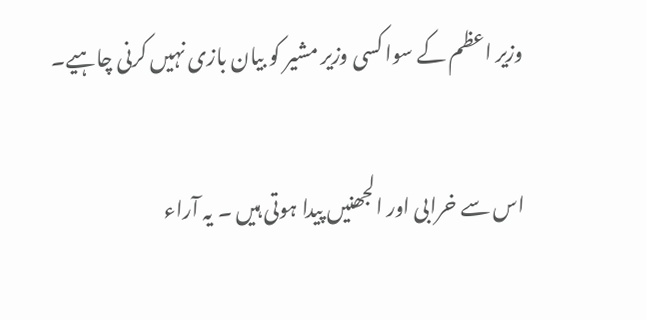وزیر اعظم کے سوا کسی وزیر مشیر کو بیان بازی نہیں کرنی چاہیے۔

اس سے خرابی اور الجھنیں پیدا ہوتی ہیں ۔ یہ آراء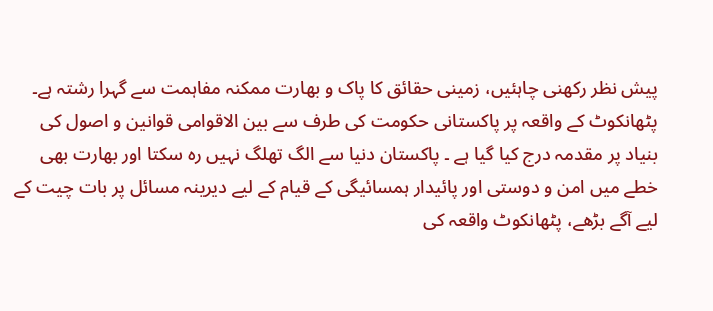پیش نظر رکھنی چاہئیں، زمینی حقائق کا پاک و بھارت ممکنہ مفاہمت سے گہرا رشتہ ہے۔ پٹھانکوٹ کے واقعہ پر پاکستانی حکومت کی طرف سے بین الاقوامی قوانین و اصول کی بنیاد پر مقدمہ درج کیا گیا ہے ۔ پاکستان دنیا سے الگ تھلگ نہیں رہ سکتا اور بھارت بھی خطے میں امن و دوستی اور پائیدار ہمسائیگی کے قیام کے لیے دیرینہ مسائل پر بات چیت کے لیے آگے بڑھے، پٹھانکوٹ واقعہ کی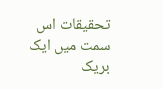تحقیقات اس سمت میں ایک بریک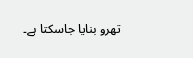تھرو بنایا جاسکتا ہے۔